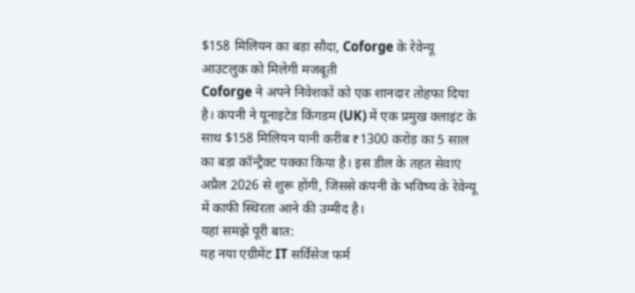$158 मिलियन का बड़ा सौदा, Coforge के रेवेन्यू आउटलुक को मिलेगी मजबूती
Coforge ने अपने निवेशकों को एक शानदार तोहफा दिया है। कंपनी ने यूनाइटेड किंगडम (UK) में एक प्रमुख क्लाइंट के साथ $158 मिलियन यानी करीब ₹1300 करोड़ का 5 साल का बड़ा कॉन्ट्रैक्ट पक्का किया है। इस डील के तहत सेवाएं अप्रैल 2026 से शुरू होंगी, जिससे कंपनी के भविष्य के रेवेन्यू में काफी स्थिरता आने की उम्मीद है।
यहां समझें पूरी बात:
यह नया एग्रीमेंट IT सर्विसेज फर्म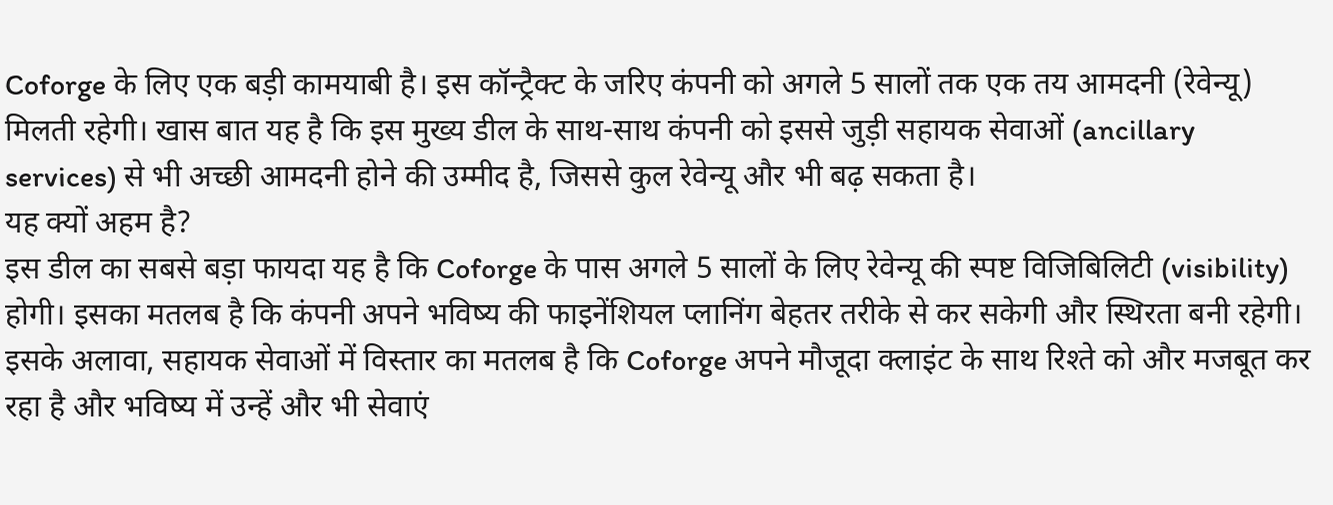Coforge के लिए एक बड़ी कामयाबी है। इस कॉन्ट्रैक्ट के जरिए कंपनी को अगले 5 सालों तक एक तय आमदनी (रेवेन्यू) मिलती रहेगी। खास बात यह है कि इस मुख्य डील के साथ-साथ कंपनी को इससे जुड़ी सहायक सेवाओं (ancillary services) से भी अच्छी आमदनी होने की उम्मीद है, जिससे कुल रेवेन्यू और भी बढ़ सकता है।
यह क्यों अहम है?
इस डील का सबसे बड़ा फायदा यह है कि Coforge के पास अगले 5 सालों के लिए रेवेन्यू की स्पष्ट विजिबिलिटी (visibility) होगी। इसका मतलब है कि कंपनी अपने भविष्य की फाइनेंशियल प्लानिंग बेहतर तरीके से कर सकेगी और स्थिरता बनी रहेगी। इसके अलावा, सहायक सेवाओं में विस्तार का मतलब है कि Coforge अपने मौजूदा क्लाइंट के साथ रिश्ते को और मजबूत कर रहा है और भविष्य में उन्हें और भी सेवाएं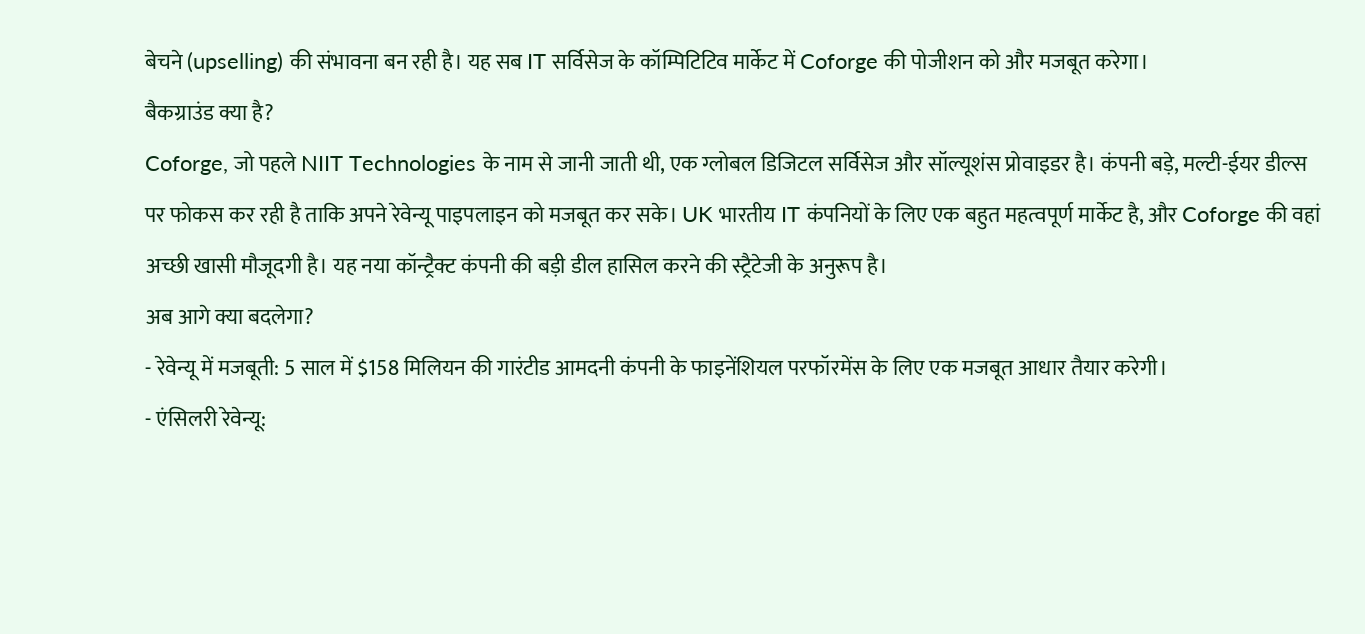बेचने (upselling) की संभावना बन रही है। यह सब IT सर्विसेज के कॉम्पिटिटिव मार्केट में Coforge की पोजीशन को और मजबूत करेगा।
बैकग्राउंड क्या है?
Coforge, जो पहले NIIT Technologies के नाम से जानी जाती थी, एक ग्लोबल डिजिटल सर्विसेज और सॉल्यूशंस प्रोवाइडर है। कंपनी बड़े, मल्टी-ईयर डील्स पर फोकस कर रही है ताकि अपने रेवेन्यू पाइपलाइन को मजबूत कर सके। UK भारतीय IT कंपनियों के लिए एक बहुत महत्वपूर्ण मार्केट है, और Coforge की वहां अच्छी खासी मौजूदगी है। यह नया कॉन्ट्रैक्ट कंपनी की बड़ी डील हासिल करने की स्ट्रैटेजी के अनुरूप है।
अब आगे क्या बदलेगा?
- रेवेन्यू में मजबूती: 5 साल में $158 मिलियन की गारंटीड आमदनी कंपनी के फाइनेंशियल परफॉरमेंस के लिए एक मजबूत आधार तैयार करेगी।
- एंसिलरी रेवेन्यू: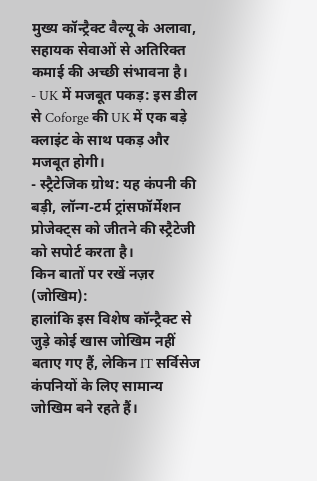मुख्य कॉन्ट्रैक्ट वैल्यू के अलावा, सहायक सेवाओं से अतिरिक्त कमाई की अच्छी संभावना है।
- UK में मजबूत पकड़: इस डील से Coforge की UK में एक बड़े क्लाइंट के साथ पकड़ और मजबूत होगी।
- स्ट्रैटेजिक ग्रोथ: यह कंपनी की बड़ी, लॉन्ग-टर्म ट्रांसफॉर्मेशन प्रोजेक्ट्स को जीतने की स्ट्रैटेजी को सपोर्ट करता है।
किन बातों पर रखें नज़र (जोखिम):
हालांकि इस विशेष कॉन्ट्रैक्ट से जुड़े कोई खास जोखिम नहीं बताए गए हैं, लेकिन IT सर्विसेज कंपनियों के लिए सामान्य जोखिम बने रहते हैं।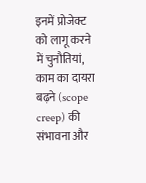इनमें प्रोजेक्ट को लागू करने में चुनौतियां, काम का दायरा बढ़ने (scope creep) की संभावना और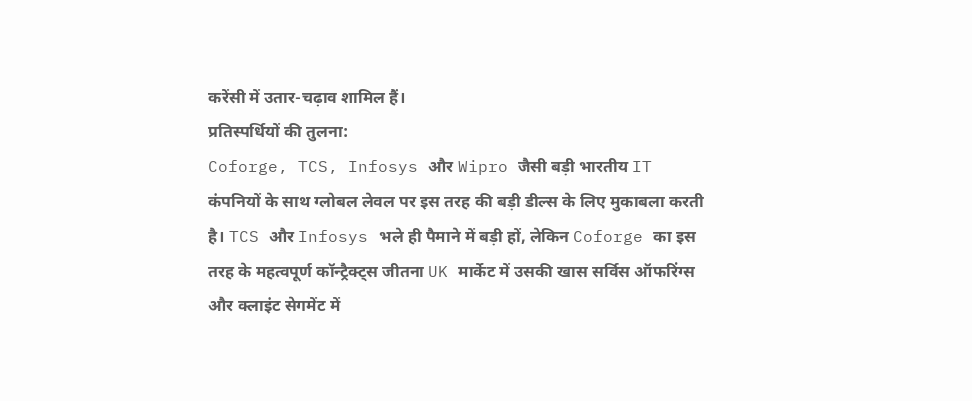करेंसी में उतार-चढ़ाव शामिल हैं।
प्रतिस्पर्धियों की तुलना:
Coforge, TCS, Infosys और Wipro जैसी बड़ी भारतीय IT कंपनियों के साथ ग्लोबल लेवल पर इस तरह की बड़ी डील्स के लिए मुकाबला करती है। TCS और Infosys भले ही पैमाने में बड़ी हों, लेकिन Coforge का इस तरह के महत्वपूर्ण कॉन्ट्रैक्ट्स जीतना UK मार्केट में उसकी खास सर्विस ऑफरिंग्स और क्लाइंट सेगमेंट में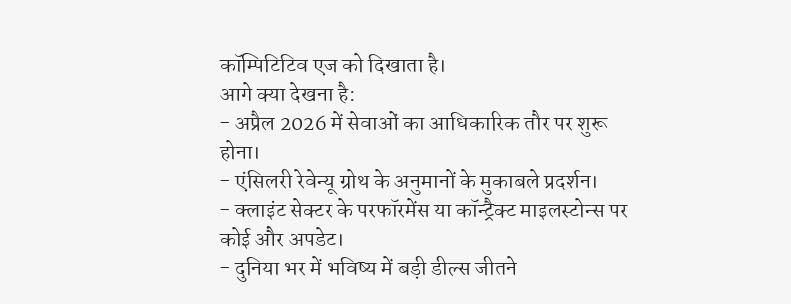कॉम्पिटिटिव एज को दिखाता है।
आगे क्या देखना है:
- अप्रैल 2026 में सेवाओं का आधिकारिक तौर पर शुरू होना।
- एंसिलरी रेवेन्यू ग्रोथ के अनुमानों के मुकाबले प्रदर्शन।
- क्लाइंट सेक्टर के परफॉरमेंस या कॉन्ट्रैक्ट माइलस्टोन्स पर कोई और अपडेट।
- दुनिया भर में भविष्य में बड़ी डील्स जीतने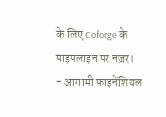के लिए Coforge के पाइपलाइन पर नज़र।
- आगामी फाइनेंशियल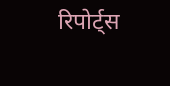रिपोर्ट्स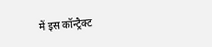में इस कॉन्ट्रैक्ट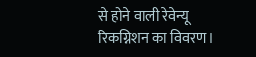से होने वाली रेवेन्यू रिकग्निशन का विवरण।